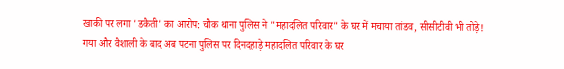खाकी पर लगा 'डकैती' का आरोप: चौक थाना पुलिस ने "महादलित परिवार" के घर में मचाया तांडव, सीसीटीवी भी तोड़े!
गया और वैशाली के बाद अब पटना पुलिस पर दिनदहाड़े महादलित परिवार के घर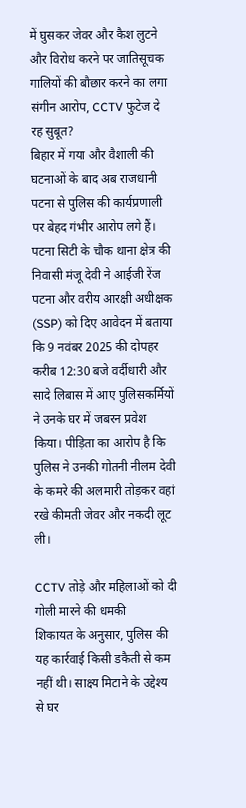में घुसकर जेवर और कैश लुटने और विरोध करने पर जातिसूचक गालियों की बौछार करने का लगा संगीन आरोप, CCTV फुटेज दे रह सुबूत?
बिहार में गया और वैशाली की घटनाओं के बाद अब राजधानी पटना से पुलिस की कार्यप्रणाली पर बेहद गंभीर आरोप लगे हैं। पटना सिटी के चौक थाना क्षेत्र की निवासी मंजू देवी ने आईजी रेंज पटना और वरीय आरक्षी अधीक्षक (SSP) को दिए आवेदन में बताया कि 9 नवंबर 2025 की दोपहर करीब 12:30 बजे वर्दीधारी और सादे लिबास में आए पुलिसकर्मियों ने उनके घर में जबरन प्रवेश किया। पीड़िता का आरोप है कि पुलिस ने उनकी गोतनी नीलम देवी के कमरे की अलमारी तोड़कर वहां रखे कीमती जेवर और नकदी लूट ली।

CCTV तोड़े और महिलाओं को दी गोली मारने की धमकी
शिकायत के अनुसार, पुलिस की यह कार्रवाई किसी डकैती से कम नहीं थी। साक्ष्य मिटाने के उद्देश्य से घर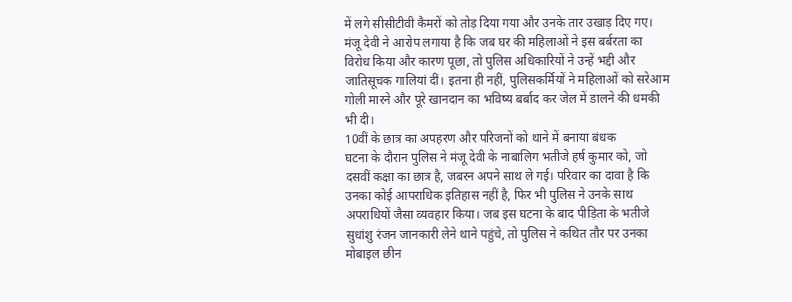में लगे सीसीटीवी कैमरों को तोड़ दिया गया और उनके तार उखाड़ दिए गए। मंजू देवी ने आरोप लगाया है कि जब घर की महिलाओं ने इस बर्बरता का विरोध किया और कारण पूछा, तो पुलिस अधिकारियों ने उन्हें भद्दी और जातिसूचक गालियां दीं। इतना ही नहीं, पुलिसकर्मियों ने महिलाओं को सरेआम गोली मारने और पूरे खानदान का भविष्य बर्बाद कर जेल में डालने की धमकी भी दी।
10वीं के छात्र का अपहरण और परिजनों को थाने में बनाया बंधक
घटना के दौरान पुलिस ने मंजू देवी के नाबालिग भतीजे हर्ष कुमार को, जो दसवीं कक्षा का छात्र है, जबरन अपने साथ ले गई। परिवार का दावा है कि उनका कोई आपराधिक इतिहास नहीं है, फिर भी पुलिस ने उनके साथ अपराधियों जैसा व्यवहार किया। जब इस घटना के बाद पीड़िता के भतीजे सुधांशु रंजन जानकारी लेने थाने पहुंचे, तो पुलिस ने कथित तौर पर उनका मोबाइल छीन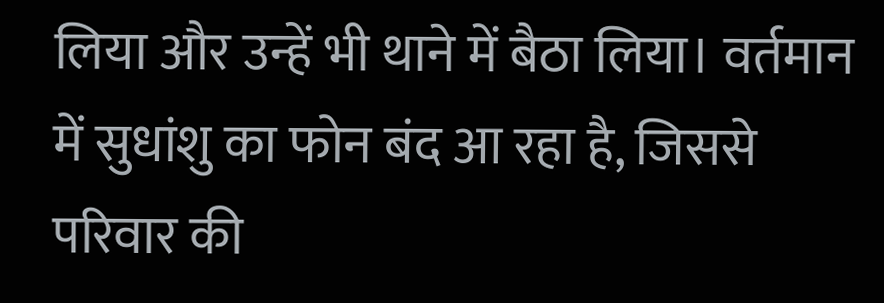लिया और उन्हें भी थाने में बैठा लिया। वर्तमान में सुधांशु का फोन बंद आ रहा है, जिससे परिवार की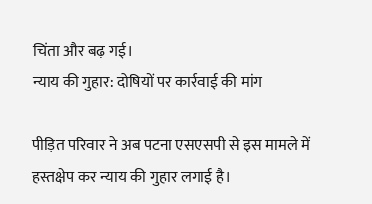चिंता और बढ़ गई।
न्याय की गुहार: दोषियों पर कार्रवाई की मांग

पीड़ित परिवार ने अब पटना एसएसपी से इस मामले में हस्तक्षेप कर न्याय की गुहार लगाई है।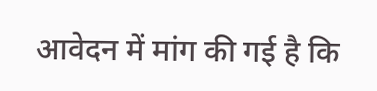आवेदन में मांग की गई है कि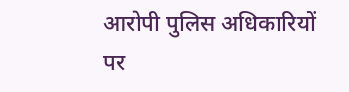आरोपी पुलिस अधिकारियों पर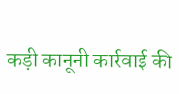कड़ी कानूनी कार्रवाई की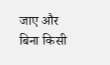जाए और बिना किसी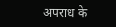अपराध के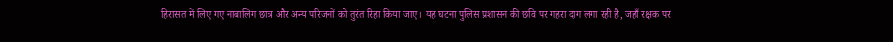हिरासत में लिए गए नाबालिग छात्र और अन्य परिजनों को तुरंत रिहा किया जाए। यह घटना पुलिस प्रशासन की छवि पर गहरा दाग लगा रही है, जहाँ रक्षक पर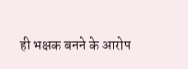ही भक्षक बनने के आरोप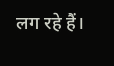लग रहे हैं।